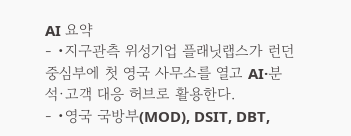AI 요약
- •지구관측 위성기업 플래닛랩스가 런던 중심부에 첫 영국 사무소를 열고 AI·분석·고객 대응 허브로 활용한다.
- •영국 국방부(MOD), DSIT, DBT,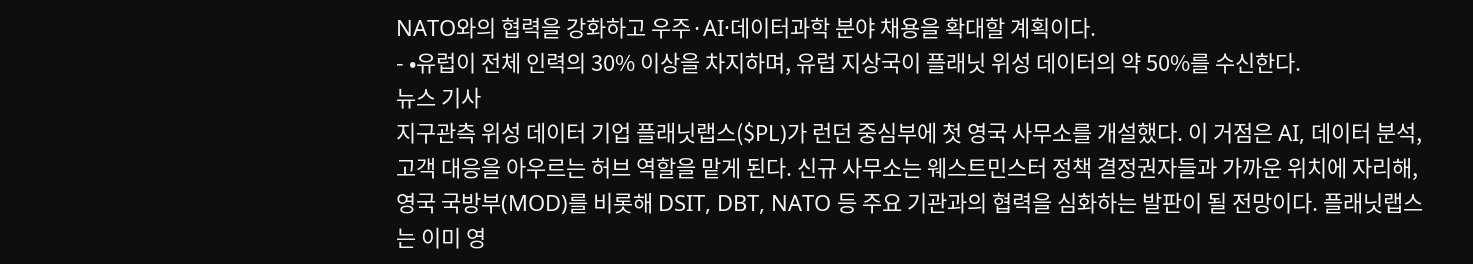NATO와의 협력을 강화하고 우주·AI·데이터과학 분야 채용을 확대할 계획이다.
- •유럽이 전체 인력의 30% 이상을 차지하며, 유럽 지상국이 플래닛 위성 데이터의 약 50%를 수신한다.
뉴스 기사
지구관측 위성 데이터 기업 플래닛랩스($PL)가 런던 중심부에 첫 영국 사무소를 개설했다. 이 거점은 AI, 데이터 분석, 고객 대응을 아우르는 허브 역할을 맡게 된다. 신규 사무소는 웨스트민스터 정책 결정권자들과 가까운 위치에 자리해, 영국 국방부(MOD)를 비롯해 DSIT, DBT, NATO 등 주요 기관과의 협력을 심화하는 발판이 될 전망이다. 플래닛랩스는 이미 영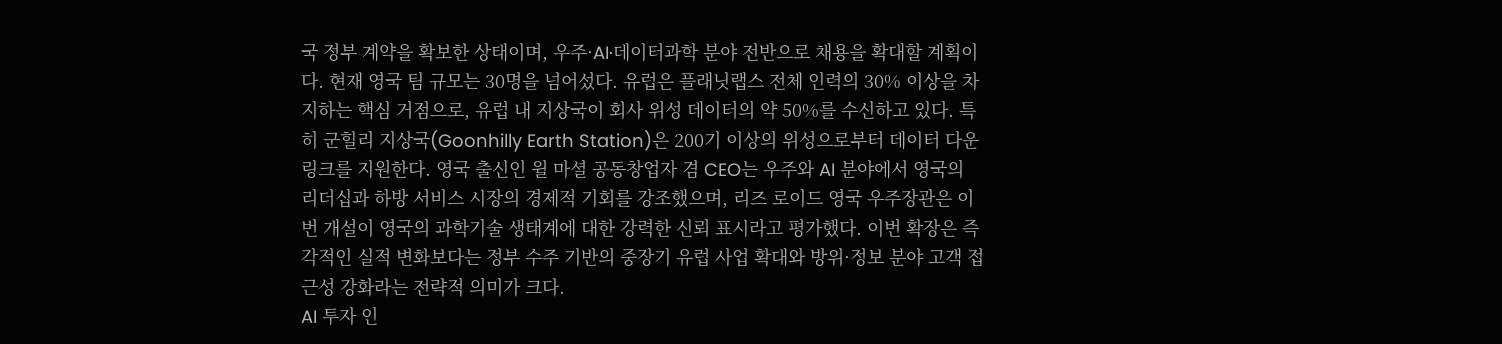국 정부 계약을 확보한 상태이며, 우주·AI·데이터과학 분야 전반으로 채용을 확대할 계획이다. 현재 영국 팀 규모는 30명을 넘어섰다. 유럽은 플래닛랩스 전체 인력의 30% 이상을 차지하는 핵심 거점으로, 유럽 내 지상국이 회사 위성 데이터의 약 50%를 수신하고 있다. 특히 군힐리 지상국(Goonhilly Earth Station)은 200기 이상의 위성으로부터 데이터 다운링크를 지원한다. 영국 출신인 윌 마셜 공동창업자 겸 CEO는 우주와 AI 분야에서 영국의 리더십과 하방 서비스 시장의 경제적 기회를 강조했으며, 리즈 로이드 영국 우주장관은 이번 개설이 영국의 과학기술 생태계에 대한 강력한 신뢰 표시라고 평가했다. 이번 확장은 즉각적인 실적 변화보다는 정부 수주 기반의 중장기 유럽 사업 확대와 방위·정보 분야 고객 접근성 강화라는 전략적 의미가 크다.
AI 투자 인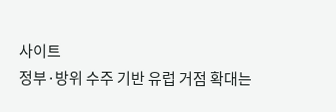사이트
정부·방위 수주 기반 유럽 거점 확대는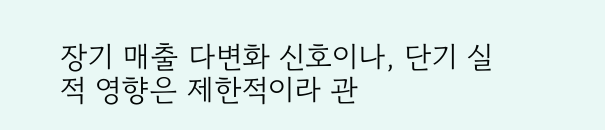장기 매출 다변화 신호이나, 단기 실적 영향은 제한적이라 관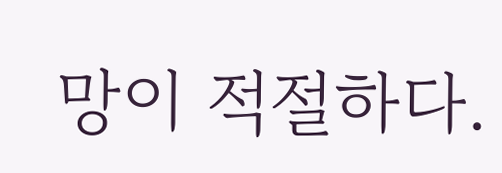망이 적절하다.